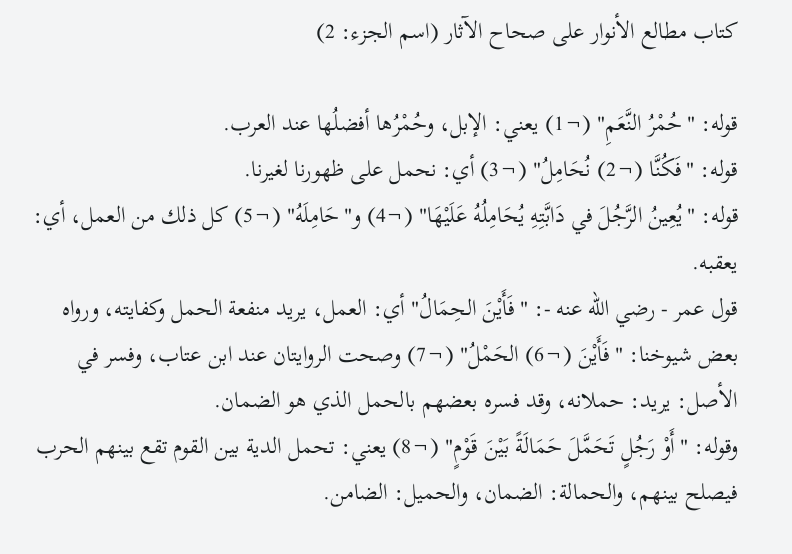كتاب مطالع الأنوار على صحاح الآثار (اسم الجزء: 2)

قوله: "حُمْرُ النَّعَمِ" (¬1) يعني: الإبل، وحُمْرُها أفضلُها عند العرب.
قوله: "فَكُنَّا (¬2) نُحَامِلُ" (¬3) أي: نحمل على ظهورنا لغيرنا.
قوله: "يُعِينُ الرَّجُلَ في دَابَّتِهِ يُحَامِلُهُ عَلَيْهَا" (¬4) و"حَامِلَهُ" (¬5) كل ذلك من العمل، أي: يعقبه.
قول عمر - رضي الله عنه -: "فَأَيْنَ الحِمَالُ" أي: العمل، يريد منفعة الحمل وكفايته، ورواه بعض شيوخنا: "فَأَيْنَ (¬6) الحَمْلُ" (¬7) وصحت الروايتان عند ابن عتاب، وفسر في الأصل: يريد: حملانه، وقد فسره بعضهم بالحمل الذي هو الضمان.
وقوله: "أَوْ رَجُلٍ تَحَمَّلَ حَمَالَةً بَيْنَ قَوْمٍ" (¬8) يعني: تحمل الدية بين القوم تقع بينهم الحرب فيصلح بينهم، والحمالة: الضمان، والحميل: الضامن.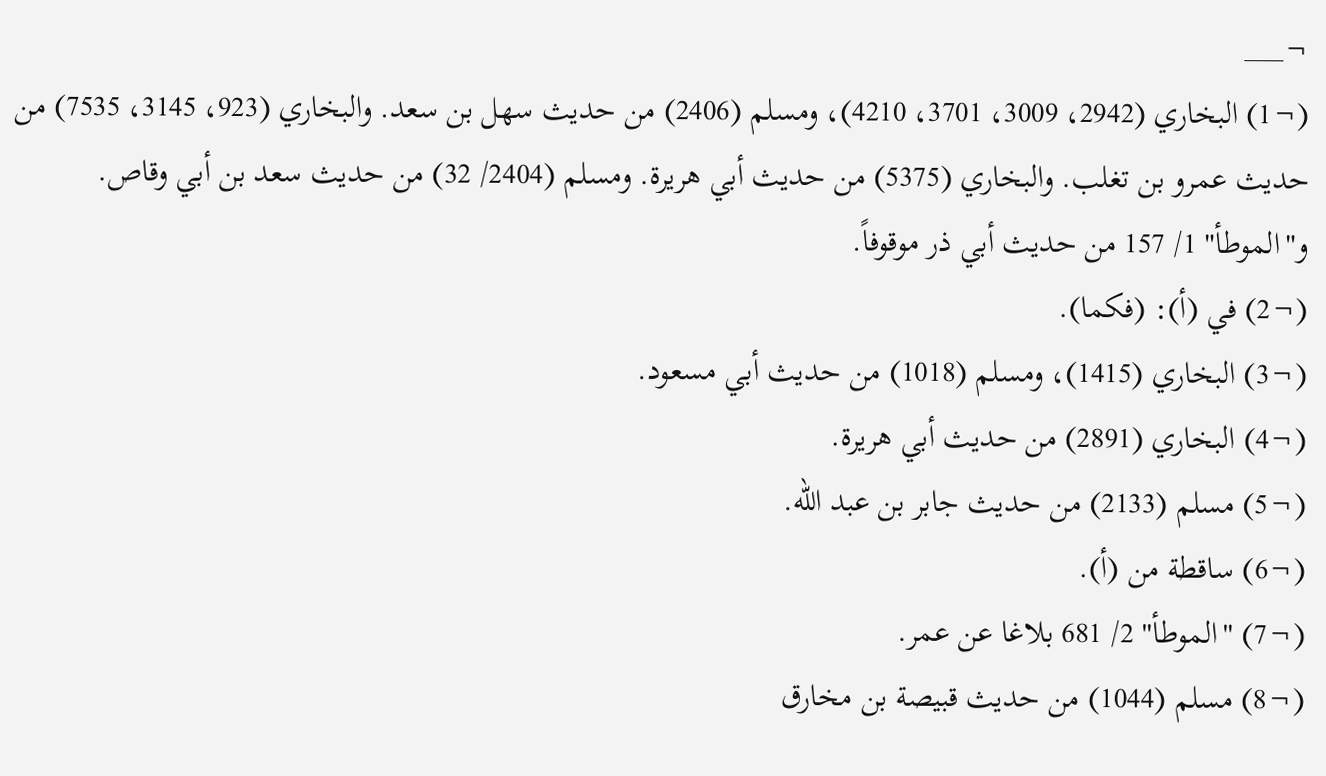¬___
(¬1) البخاري (2942، 3009، 3701، 4210)، ومسلم (2406) من حديث سهل بن سعد. والبخاري (923، 3145، 7535) من حديث عمرو بن تغلب. والبخاري (5375) من حديث أبي هريرة. ومسلم (2404/ 32) من حديث سعد بن أبي وقاص. و"الموطأ" 1/ 157 من حديث أبي ذر موقوفاً.
(¬2) في (أ): (فكما).
(¬3) البخاري (1415)، ومسلم (1018) من حديث أبي مسعود.
(¬4) البخاري (2891) من حديث أبي هريرة.
(¬5) مسلم (2133) من حديث جابر بن عبد الله.
(¬6) ساقطة من (أ).
(¬7) "الموطأ" 2/ 681 بلاغا عن عمر.
(¬8) مسلم (1044) من حديث قبيصة بن مخارق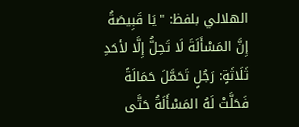الهلالي بلفظ: "يَا قَبِيصَةُ إِنَّ المَسْأَلَةَ لَا تَحِلُّ إِلَّا لأحَدِ ثَلَاثَةٍ: رَجُلٍ تَحَمَّلَ حَمَالَةً فَحَلَّتْ لَهُ المَسْأَلَةُ حَتَّى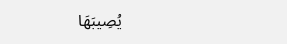يُصِيبَهَا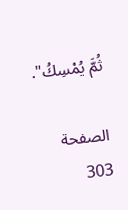ثُمَّ يُمْسِكُ".

الصفحة 303